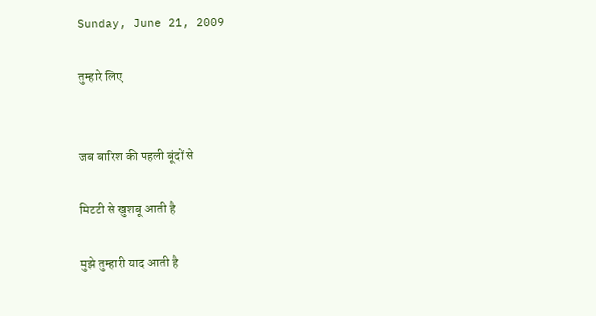Sunday, June 21, 2009

तुम्हारे लिए


जब बारिश की पहली बूंदों से

मिटटी से खुशबू आती है

मुझे तुम्हारी याद आती है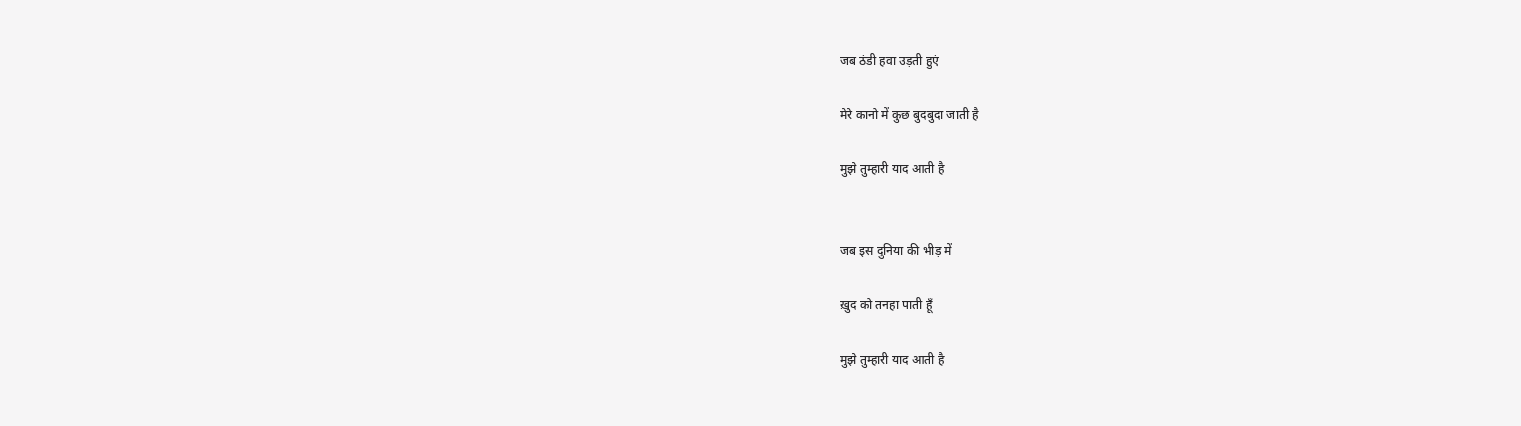जब ठंडी हवा उड़ती हुएं

मेरे कानो में कुछ बुदबुदा जाती है

मुझे तुम्हारी याद आती है


जब इस दुनिया की भीड़ में

ख़ुद को तनहा पाती हूँ

मुझे तुम्हारी याद आती है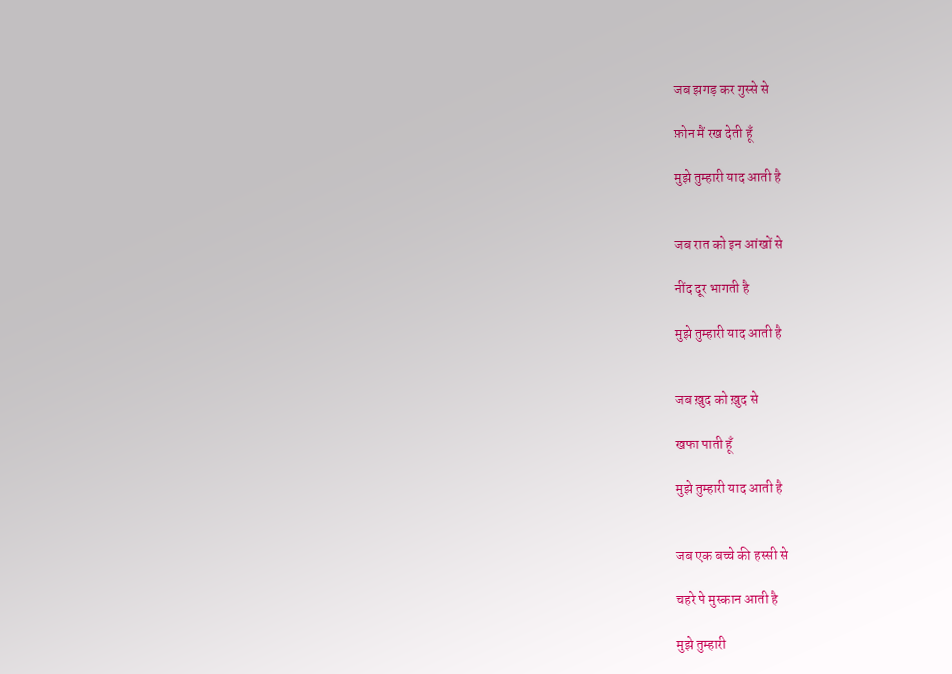जब झगड़ कर गुस्से से

फ़ोन मैं रख देती हूँ

मुझे तुम्हारी याद आती है


जब रात को इन आंखों से

नींद दूर भागती है

मुझे तुम्हारी याद आती है


जब ख़ुद को ख़ुद से

खफा पाती हूँ

मुझे तुम्हारी याद आती है


जब एक बच्चे की हस्सी से

चहरे पे मुस्कान आती है

मुझे तुम्हारी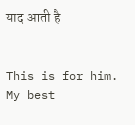याद आती है


This is for him. My best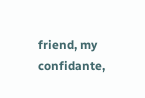friend, my confidante,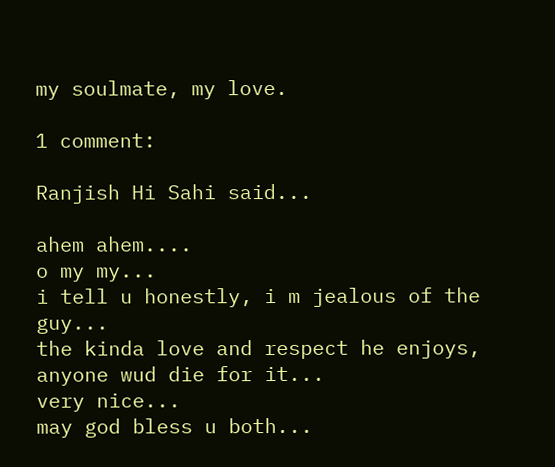my soulmate, my love.

1 comment:

Ranjish Hi Sahi said...

ahem ahem....
o my my...
i tell u honestly, i m jealous of the guy...
the kinda love and respect he enjoys, anyone wud die for it...
very nice...
may god bless u both...